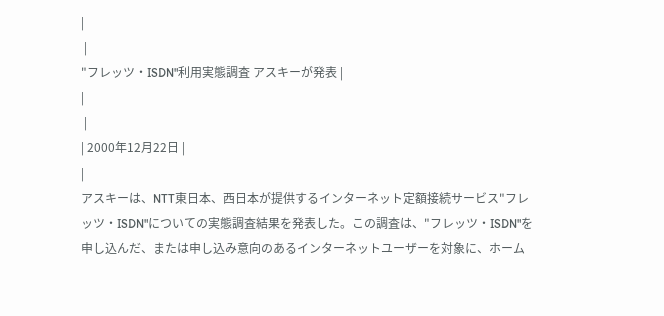|
 |
"フレッツ・ISDN"利用実態調査 アスキーが発表 |
|
 |
| 2000年12月22日 |
|
アスキーは、NTT東日本、西日本が提供するインターネット定額接続サービス"フレッツ・ISDN"についての実態調査結果を発表した。この調査は、"フレッツ・ISDN"を申し込んだ、または申し込み意向のあるインターネットユーザーを対象に、ホーム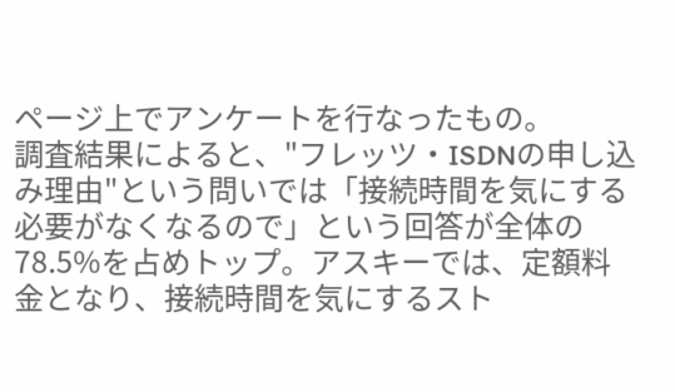ページ上でアンケートを行なったもの。
調査結果によると、"フレッツ・ISDNの申し込み理由"という問いでは「接続時間を気にする必要がなくなるので」という回答が全体の78.5%を占めトップ。アスキーでは、定額料金となり、接続時間を気にするスト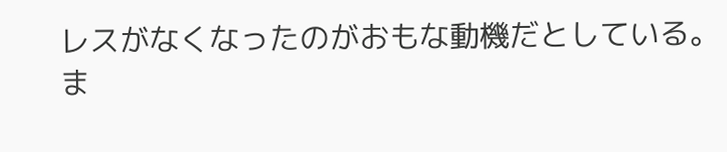レスがなくなったのがおもな動機だとしている。
ま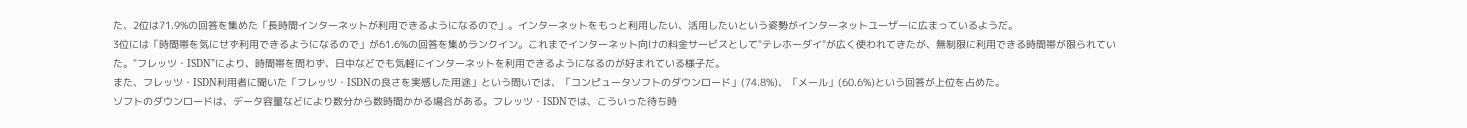た、2位は71.9%の回答を集めた「長時間インターネットが利用できるようになるので」。インターネットをもっと利用したい、活用したいという姿勢がインターネットユーザーに広まっているようだ。
3位には「時間帯を気にせず利用できるようになるので」が61.6%の回答を集めランクイン。これまでインターネット向けの料金サービスとして"テレホーダイ"が広く使われてきたが、無制限に利用できる時間帯が限られていた。"フレッツ・ISDN"により、時間帯を問わず、日中などでも気軽にインターネットを利用できるようになるのが好まれている様子だ。
また、フレッツ・ISDN利用者に聞いた「フレッツ・ISDNの良さを実感した用途」という問いでは、「コンピュータソフトのダウンロード」(74.8%)、「メール」(60.6%)という回答が上位を占めた。
ソフトのダウンロードは、データ容量などにより数分から数時間かかる場合がある。フレッツ・ISDNでは、こういった待ち時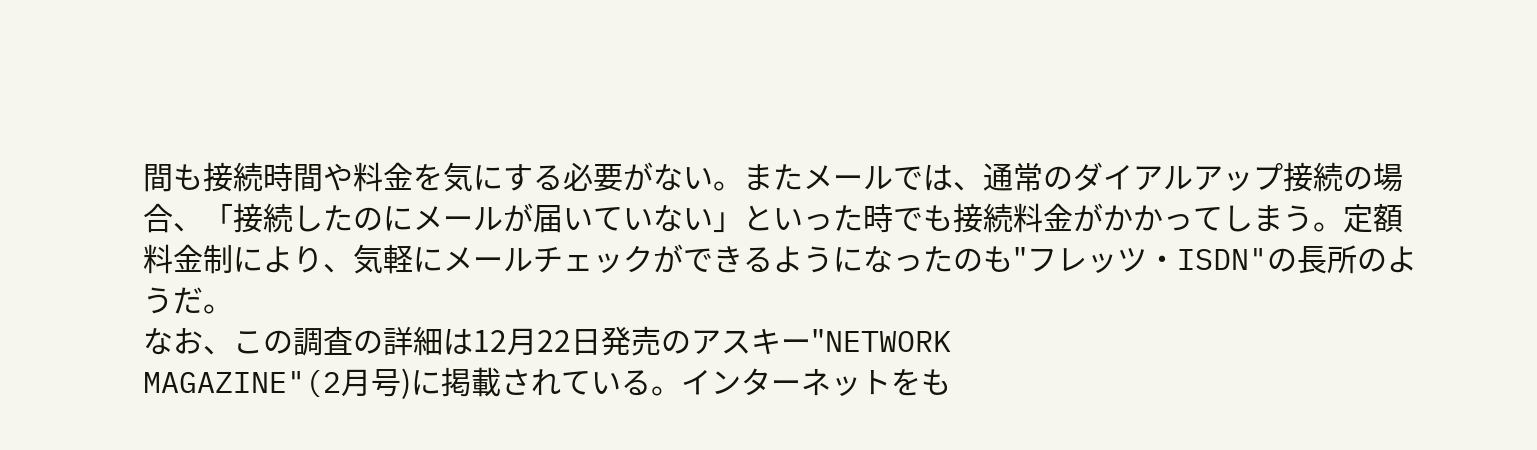間も接続時間や料金を気にする必要がない。またメールでは、通常のダイアルアップ接続の場合、「接続したのにメールが届いていない」といった時でも接続料金がかかってしまう。定額料金制により、気軽にメールチェックができるようになったのも"フレッツ・ISDN"の長所のようだ。
なお、この調査の詳細は12月22日発売のアスキー"NETWORK
MAGAZINE"(2月号)に掲載されている。インターネットをも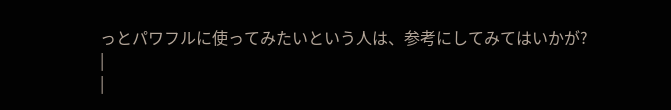っとパワフルに使ってみたいという人は、参考にしてみてはいかが?
|
|